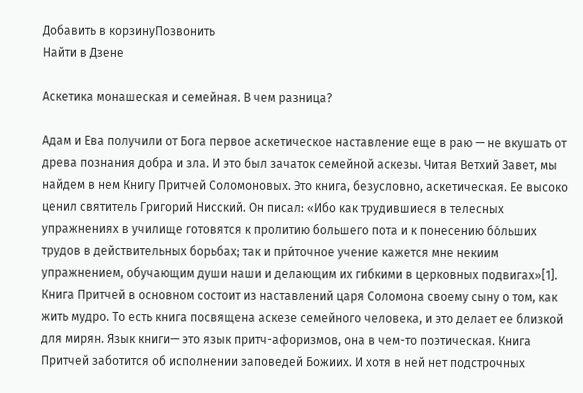Добавить в корзинуПозвонить
Найти в Дзене

Аскетика монашеская и семейная. В чем разница?

Адам и Ева получили от Бога первое аскетическое наставление еще в раю — не вкушать от древа познания добра и зла. И это был зачаток семейной аскезы. Читая Ветхий Завет, мы найдем в нем Книгу Притчей Соломоновых. Это книга, безусловно, аскетическая. Ее высоко ценил святитель Григорий Нисский. Он писал: «Ибо как трудившиеся в телесных упражнениях в училище готовятся к пролитию большего пота и к понесению бо́льших трудов в действительных борьбах; так и при́точное учение кажется мне некиим упражнением, обучающим души наши и делающим их гибкими в церковных подвигах»[1]. Книга Притчей в основном состоит из наставлений царя Соломона своему сыну о том, как жить мудро. То есть книга посвящена аскезе семейного человека, и это делает ее близкой для мирян. Язык книги— это язык притч-афоризмов, она в чем-то поэтическая. Книга Притчей заботится об исполнении заповедей Божиих. И хотя в ней нет подстрочных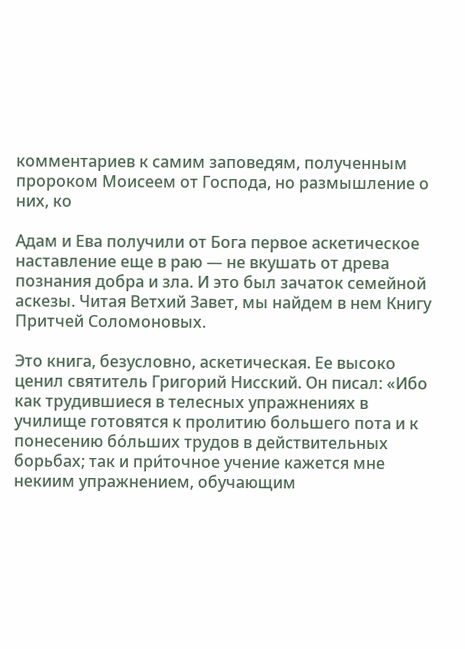комментариев к самим заповедям, полученным пророком Моисеем от Господа, но размышление о них, ко

Адам и Ева получили от Бога первое аскетическое наставление еще в раю — не вкушать от древа познания добра и зла. И это был зачаток семейной аскезы. Читая Ветхий Завет, мы найдем в нем Книгу Притчей Соломоновых.

Это книга, безусловно, аскетическая. Ее высоко ценил святитель Григорий Нисский. Он писал: «Ибо как трудившиеся в телесных упражнениях в училище готовятся к пролитию большего пота и к понесению бо́льших трудов в действительных борьбах; так и при́точное учение кажется мне некиим упражнением, обучающим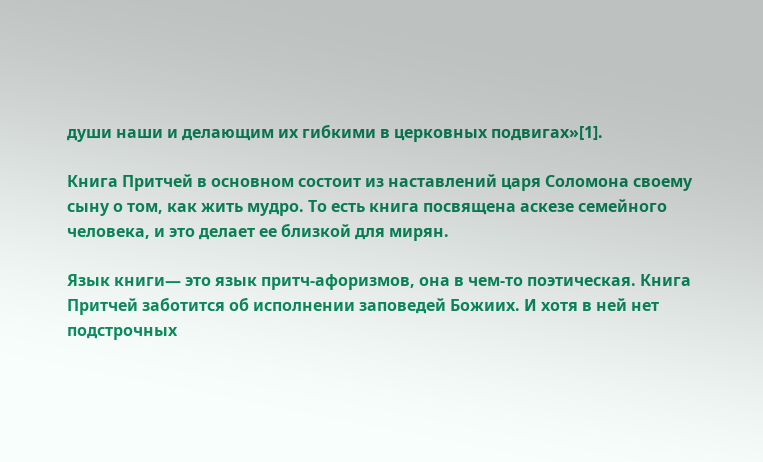души наши и делающим их гибкими в церковных подвигах»[1].

Книга Притчей в основном состоит из наставлений царя Соломона своему сыну о том, как жить мудро. То есть книга посвящена аскезе семейного человека, и это делает ее близкой для мирян.

Язык книги— это язык притч-афоризмов, она в чем-то поэтическая. Книга Притчей заботится об исполнении заповедей Божиих. И хотя в ней нет подстрочных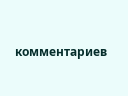комментариев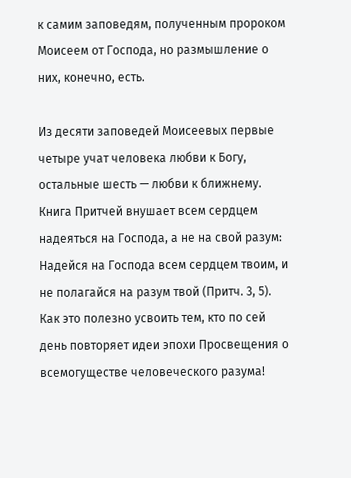к самим заповедям, полученным пророком Моисеем от Господа, но размышление о них, конечно, есть.

Из десяти заповедей Моисеевых первые четыре учат человека любви к Богу, остальные шесть — любви к ближнему. Книга Притчей внушает всем сердцем надеяться на Господа, а не на свой разум: Надейся на Господа всем сердцем твоим, и не полагайся на разум твой (Притч. 3, 5). Как это полезно усвоить тем, кто по сей день повторяет идеи эпохи Просвещения о всемогуществе человеческого разума!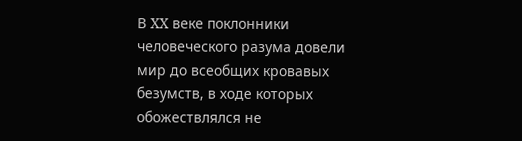В XX веке поклонники человеческого разума довели мир до всеобщих кровавых безумств, в ходе которых обожествлялся не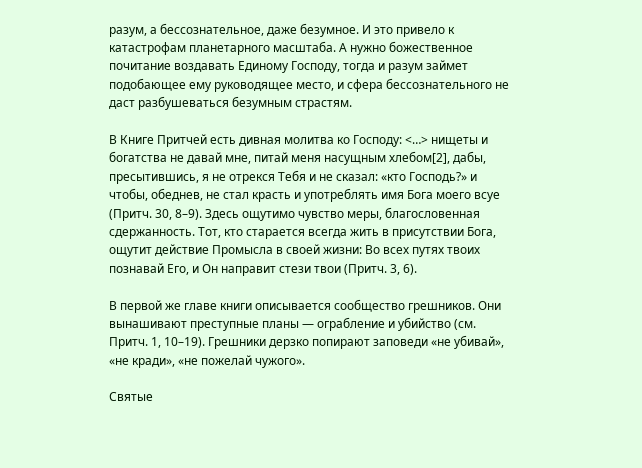разум, а бессознательное, даже безумное. И это привело к катастрофам планетарного масштаба. А нужно божественное почитание воздавать Единому Господу, тогда и разум займет подобающее ему руководящее место, и сфера бессознательного не даст разбушеваться безумным страстям.

В Книге Притчей есть дивная молитва ко Господу: <…> нищеты и богатства не давай мне, питай меня насущным хлебом[2], дабы, пресытившись, я не отрекся Тебя и не сказал: «кто Господь?» и чтобы, обеднев, не стал красть и употреблять имя Бога моего всуе (Притч. 30, 8–9). Здесь ощутимо чувство меры, благословенная сдержанность. Тот, кто старается всегда жить в присутствии Бога, ощутит действие Промысла в своей жизни: Во всех путях твоих познавай Его, и Он направит стези твои (Притч. 3, 6).

В первой же главе книги описывается сообщество грешников. Они вынашивают преступные планы — ограбление и убийство (см. Притч. 1, 10–19). Грешники дерзко попирают заповеди «не убивай», «не кради», «не пожелай чужого».

Святые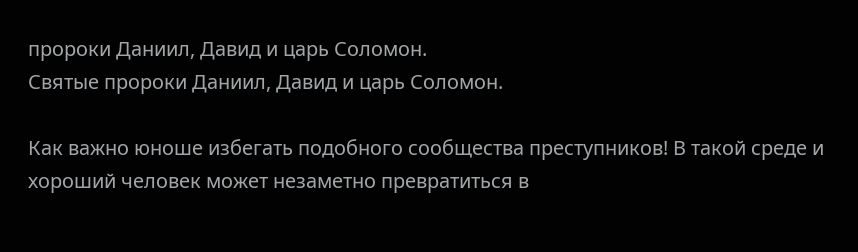пророки Даниил, Давид и царь Соломон.
Святые пророки Даниил, Давид и царь Соломон.

Как важно юноше избегать подобного сообщества преступников! В такой среде и хороший человек может незаметно превратиться в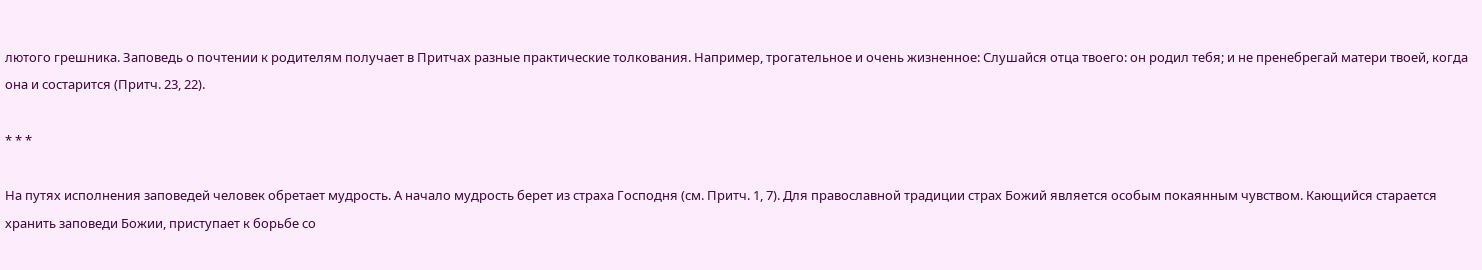лютого грешника. Заповедь о почтении к родителям получает в Притчах разные практические толкования. Например, трогательное и очень жизненное: Слушайся отца твоего: он родил тебя; и не пренебрегай матери твоей, когда она и состарится (Притч. 23, 22).

* * *

На путях исполнения заповедей человек обретает мудрость. А начало мудрость берет из страха Господня (см. Притч. 1, 7). Для православной традиции страх Божий является особым покаянным чувством. Кающийся старается хранить заповеди Божии, приступает к борьбе со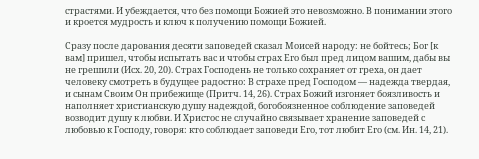страстями. И убеждается, что без помощи Божией это невозможно. В понимании этого и кроется мудрость и ключ к получению помощи Божией.

Сразу после дарования десяти заповедей сказал Моисей народу: не бойтесь; Бог [к вам] пришел, чтобы испытать вас и чтобы страх Его был пред лицом вашим, дабы вы не грешили (Исх. 20, 20). Страх Господень не только сохраняет от греха, он дает человеку смотреть в будущее радостно: В страхе пред Господом — надежда твердая, и сынам Своим Он прибежище (Притч. 14, 26). Страх Божий изгоняет боязливость и наполняет христианскую душу надеждой, богобоязненное соблюдение заповедей возводит душу к любви. И Христос не случайно связывает хранение заповедей с любовью к Господу, говоря: кто соблюдает заповеди Его, тот любит Его (см. Ин. 14, 21).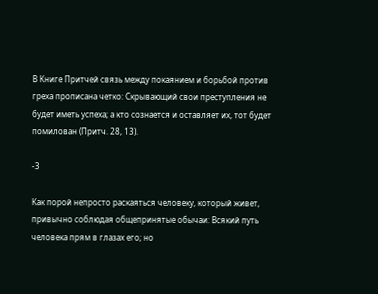В Книге Притчей связь между покаянием и борьбой против греха прописана четко: Скрывающий свои преступления не будет иметь успеха; а кто сознается и оставляет их, тот будет помилован (Притч. 28, 13).

-3

Как порой непросто раскаяться человеку, который живет, привычно соблюдая общепринятые обычаи: Всякий путь человека прям в глазах его; но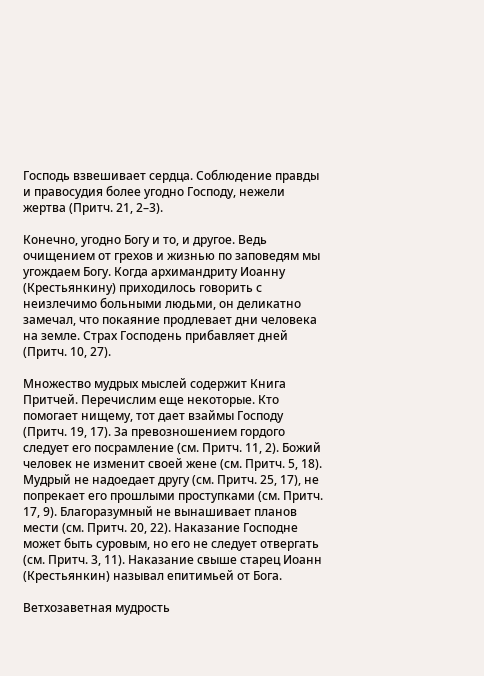Господь взвешивает сердца. Соблюдение правды и правосудия более угодно Господу, нежели жертва (Притч. 21, 2–3).

Конечно, угодно Богу и то, и другое. Ведь очищением от грехов и жизнью по заповедям мы угождаем Богу. Когда архимандриту Иоанну (Крестьянкину) приходилось говорить с неизлечимо больными людьми, он деликатно замечал, что покаяние продлевает дни человека на земле. Страх Господень прибавляет дней (Притч. 10, 27).

Множество мудрых мыслей содержит Книга Притчей. Перечислим еще некоторые. Кто помогает нищему, тот дает взаймы Господу (Притч. 19, 17). За превозношением гордого следует его посрамление (см. Притч. 11, 2). Божий человек не изменит своей жене (см. Притч. 5, 18). Мудрый не надоедает другу (см. Притч. 25, 17), не попрекает его прошлыми проступками (см. Притч. 17, 9). Благоразумный не вынашивает планов мести (см. Притч. 20, 22). Наказание Господне может быть суровым, но его не следует отвергать (см. Притч. 3, 11). Наказание свыше старец Иоанн (Крестьянкин) называл епитимьей от Бога.

Ветхозаветная мудрость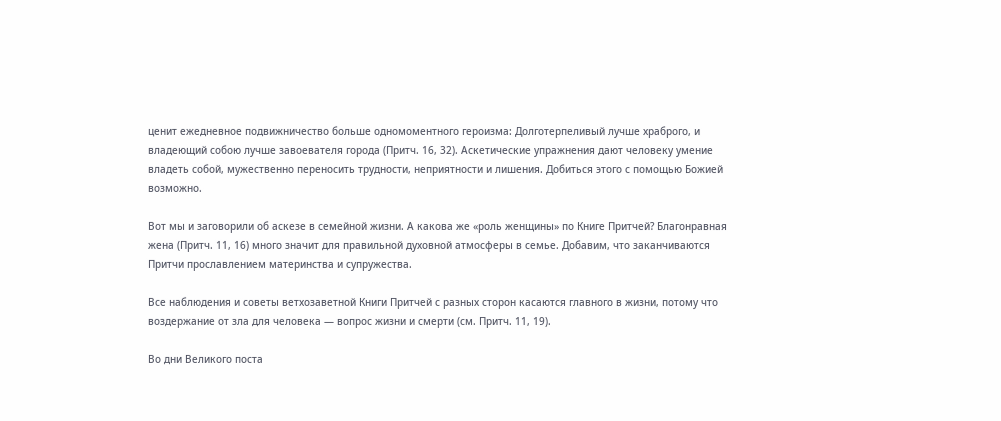ценит ежедневное подвижничество больше одномоментного героизма: Долготерпеливый лучше храброго, и владеющий собою лучше завоевателя города (Притч. 16, 32). Аскетические упражнения дают человеку умение владеть собой, мужественно переносить трудности, неприятности и лишения. Добиться этого с помощью Божией возможно.

Вот мы и заговорили об аскезе в семейной жизни. А какова же «роль женщины» по Книге Притчей? Благонравная жена (Притч. 11, 16) много значит для правильной духовной атмосферы в семье. Добавим, что заканчиваются Притчи прославлением материнства и супружества.

Все наблюдения и советы ветхозаветной Книги Притчей с разных сторон касаются главного в жизни, потому что воздержание от зла для человека — вопрос жизни и смерти (см. Притч. 11, 19).

Во дни Великого поста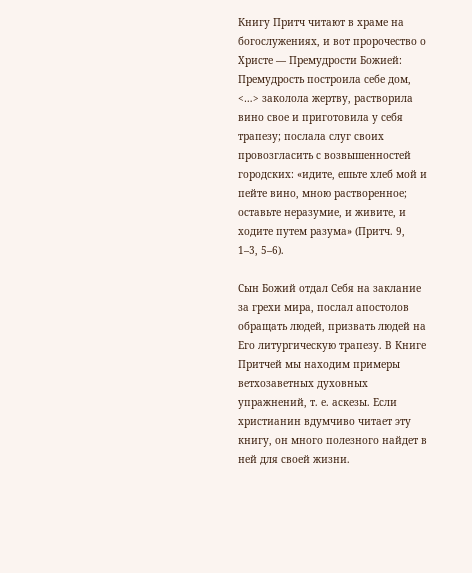Книгу Притч читают в храме на богослужениях, и вот пророчество о Христе — Премудрости Божией: Премудрость построила себе дом, <…> заколола жертву, растворила вино свое и приготовила у себя трапезу; послала слуг своих провозгласить с возвышенностей городских: «идите, ешьте хлеб мой и пейте вино, мною растворенное; оставьте неразумие, и живите, и ходите путем разума» (Притч. 9, 1–3, 5–6).

Сын Божий отдал Себя на заклание за грехи мира, послал апостолов обращать людей, призвать людей на Его литургическую трапезу. В Книге Притчей мы находим примеры ветхозаветных духовных упражнений, т. е. аскезы. Если христианин вдумчиво читает эту книгу, он много полезного найдет в ней для своей жизни.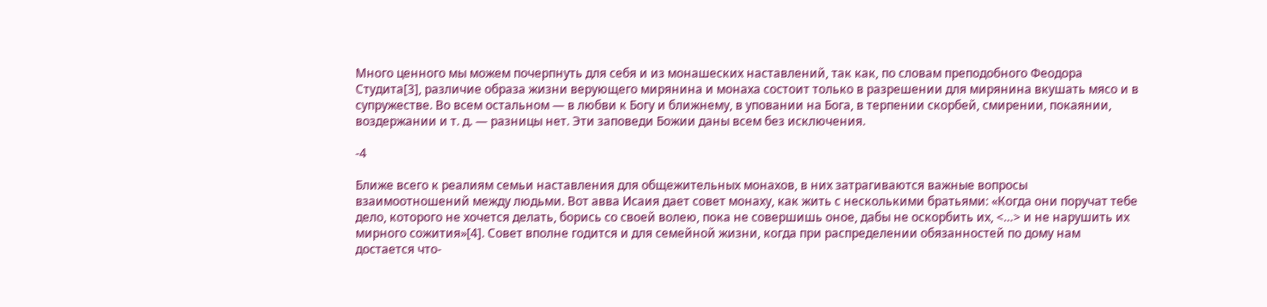Много ценного мы можем почерпнуть для себя и из монашеских наставлений, так как, по словам преподобного Феодора Студита[3], различие образа жизни верующего мирянина и монаха состоит только в разрешении для мирянина вкушать мясо и в супружестве. Во всем остальном — в любви к Богу и ближнему, в уповании на Бога, в терпении скорбей, смирении, покаянии, воздержании и т. д. — разницы нет. Эти заповеди Божии даны всем без исключения.

-4

Ближе всего к реалиям семьи наставления для общежительных монахов, в них затрагиваются важные вопросы взаимоотношений между людьми. Вот авва Исаия дает совет монаху, как жить с несколькими братьями: «Когда они поручат тебе дело, которого не хочется делать, борись со своей волею, пока не совершишь оное, дабы не оскорбить их, <…> и не нарушить их мирного сожития»[4]. Совет вполне годится и для семейной жизни, когда при распределении обязанностей по дому нам достается что-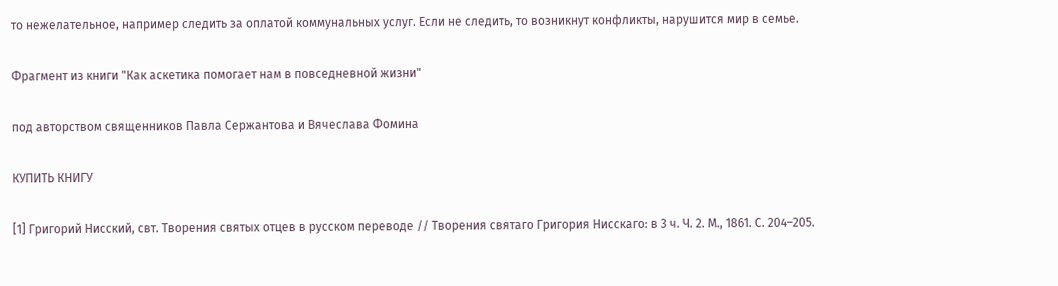то нежелательное, например следить за оплатой коммунальных услуг. Если не следить, то возникнут конфликты, нарушится мир в семье.

Фрагмент из книги "Как аскетика помогает нам в повседневной жизни"

под авторством священников Павла Сержантова и Вячеслава Фомина

КУПИТЬ КНИГУ

[1] Григорий Нисский, свт. Творения святых отцев в русском переводе // Творения святаго Григория Нисскаго: в 3 ч. Ч. 2. М., 1861. С. 204–205.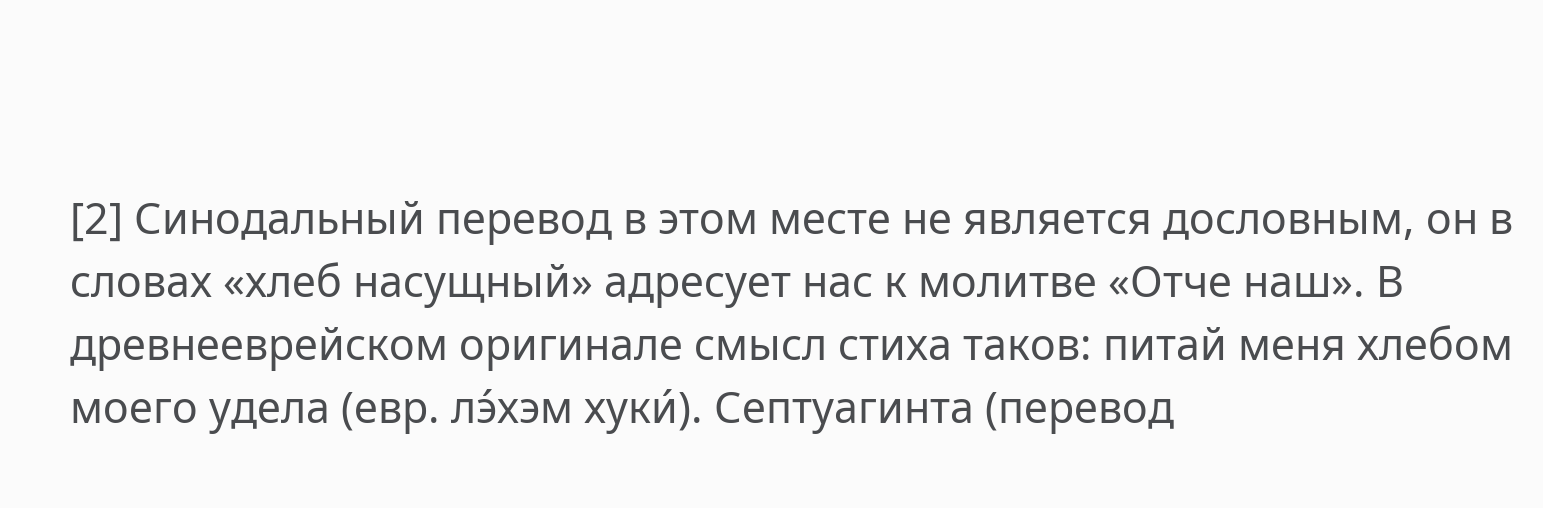[2] Синодальный перевод в этом месте не является дословным, он в словах «хлеб насущный» адресует нас к молитве «Отче наш». В древнееврейском оригинале смысл стиха таков: питай меня хлебом моего удела (евр. лэ́хэм хуки́). Септуагинта (перевод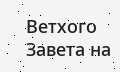Ветхого Завета на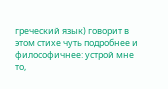греческий язык) говорит в этом стихе чуть подробнее и философичнее: устрой мне то,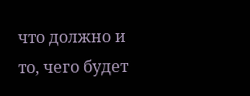что должно и то, чего будет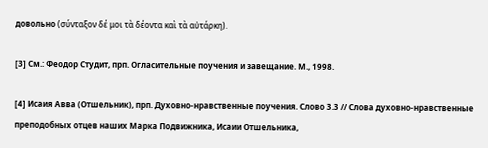довольно (σύνταξον δέ μοι τὰ δέοντα καὶ τὰ αὐτάρκη).

[3] См.: Феодор Студит, прп. Огласительные поучения и завещание. М., 1998.

[4] Исаия Авва (Отшельник), прп. Духовно-нравственные поучения. Слово 3.3 // Слова духовно-нравственные преподобных отцев наших Марка Подвижника, Исаии Отшельника,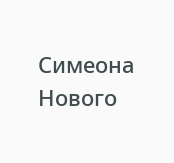Симеона Нового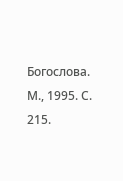Богослова. М., 1995. С. 215.